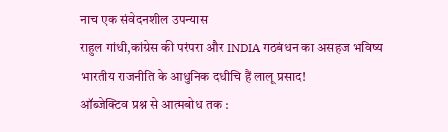नाच एक संवेदनशील उपन्यास
राहुल गांधी,कांग्रेस की परंपरा और INDIA गठबंधन का असहज भविष्य
भारतीय राजनीति के आधुनिक दधीचि हैं लालू प्रसाद!
ऑब्जेक्टिव प्रश्न से आत्मबोध तक :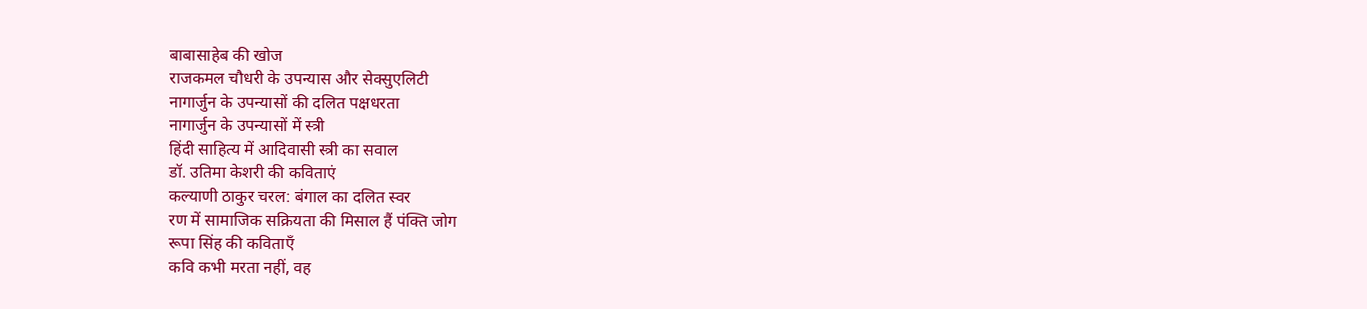बाबासाहेब की खोज
राजकमल चौधरी के उपन्यास और सेक्सुएलिटी
नागार्जुन के उपन्यासों की दलित पक्षधरता
नागार्जुन के उपन्यासों में स्त्री
हिंदी साहित्य में आदिवासी स्त्री का सवाल
डॉ. उतिमा केशरी की कविताएं
कल्याणी ठाकुर चरल: बंगाल का दलित स्वर
रण में सामाजिक सक्रियता की मिसाल हैं पंक्ति जोग
रूपा सिंह की कविताएँ
कवि कभी मरता नहीं, वह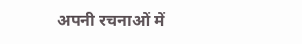अपनी रचनाओं में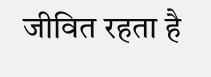जीवित रहता है